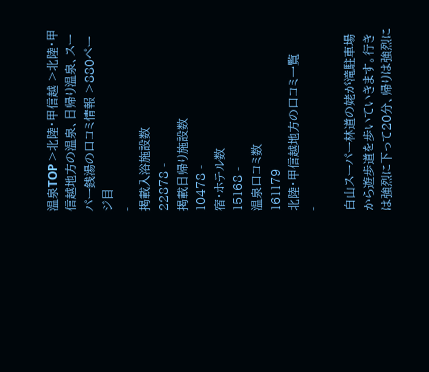温泉TOP >北陸・甲信越 >北陸・甲信越地方の温泉、日帰り温泉、スーパー銭湯の口コミ情報 >880ページ目
-
掲載入浴施設数
22878 -
掲載日帰り施設数
10478 -
宿・ホテル数
15168 -
温泉口コミ数
161179
北陸・甲信越地方の口コミ一覧
-

白山スーパー林道の姥が滝駐車場から遊歩道を歩いていきます。行きは強烈に下って20分、帰りは強烈に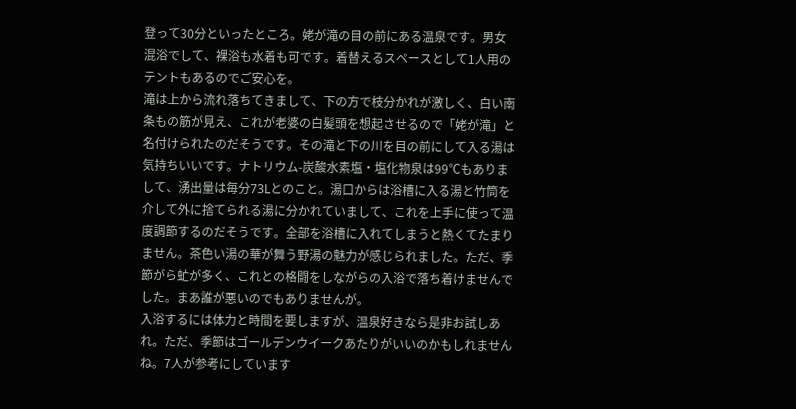登って30分といったところ。姥が滝の目の前にある温泉です。男女混浴でして、裸浴も水着も可です。着替えるスペースとして1人用のテントもあるのでご安心を。
滝は上から流れ落ちてきまして、下の方で枝分かれが激しく、白い南条もの筋が見え、これが老婆の白髪頭を想起させるので「姥が滝」と名付けられたのだそうです。その滝と下の川を目の前にして入る湯は気持ちいいです。ナトリウム-炭酸水素塩・塩化物泉は99℃もありまして、湧出量は毎分73Lとのこと。湯口からは浴槽に入る湯と竹筒を介して外に捨てられる湯に分かれていまして、これを上手に使って温度調節するのだそうです。全部を浴槽に入れてしまうと熱くてたまりません。茶色い湯の華が舞う野湯の魅力が感じられました。ただ、季節がら虻が多く、これとの格闘をしながらの入浴で落ち着けませんでした。まあ誰が悪いのでもありませんが。
入浴するには体力と時間を要しますが、温泉好きなら是非お試しあれ。ただ、季節はゴールデンウイークあたりがいいのかもしれませんね。7人が参考にしています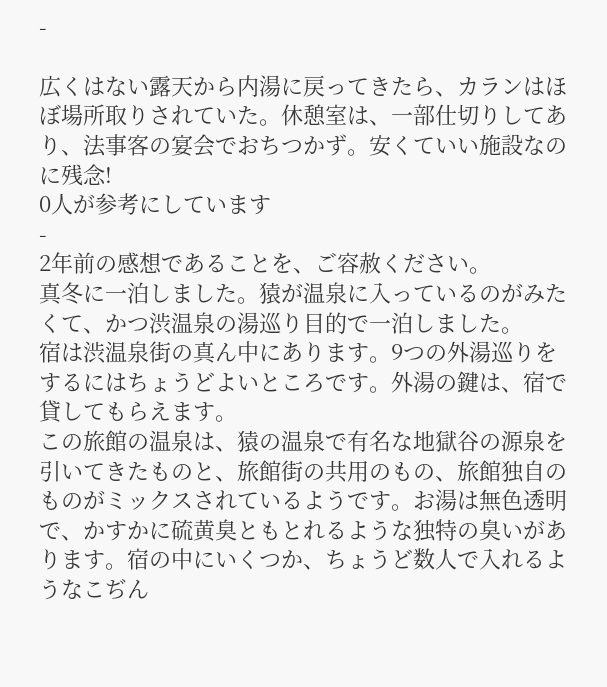-

広くはない露天から内湯に戻ってきたら、カランはほぼ場所取りされていた。休憩室は、一部仕切りしてあり、法事客の宴会でおちつかず。安くていい施設なのに残念!
0人が参考にしています
-
2年前の感想であることを、ご容赦ください。
真冬に一泊しました。猿が温泉に入っているのがみたくて、かつ渋温泉の湯巡り目的で一泊しました。
宿は渋温泉街の真ん中にあります。9つの外湯巡りをするにはちょうどよいところです。外湯の鍵は、宿で貸してもらえます。
この旅館の温泉は、猿の温泉で有名な地獄谷の源泉を引いてきたものと、旅館街の共用のもの、旅館独自のものがミックスされているようです。お湯は無色透明で、かすかに硫黄臭ともとれるような独特の臭いがあります。宿の中にいくつか、ちょうど数人で入れるようなこぢん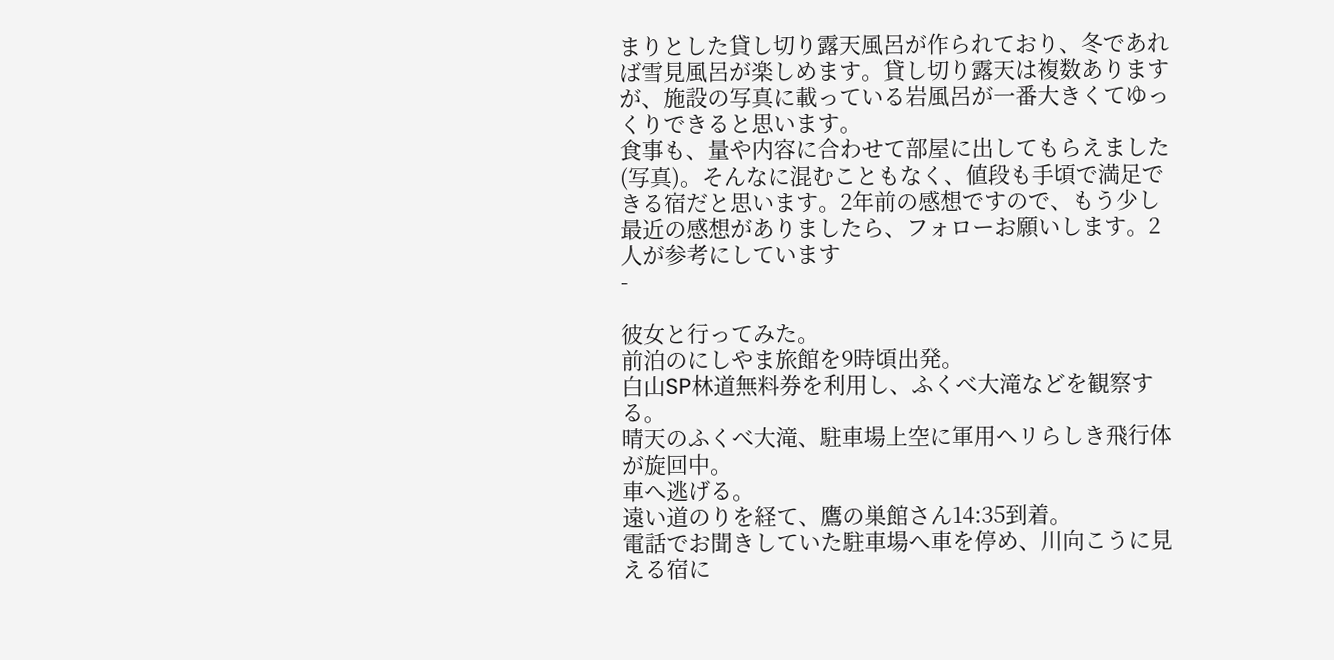まりとした貸し切り露天風呂が作られており、冬であれば雪見風呂が楽しめます。貸し切り露天は複数ありますが、施設の写真に載っている岩風呂が一番大きくてゆっくりできると思います。
食事も、量や内容に合わせて部屋に出してもらえました(写真)。そんなに混むこともなく、値段も手頃で満足できる宿だと思います。2年前の感想ですので、もう少し最近の感想がありましたら、フォローお願いします。2人が参考にしています
-

彼女と行ってみた。
前泊のにしやま旅館を9時頃出発。
白山SP林道無料券を利用し、ふくべ大滝などを観察する。
晴天のふくべ大滝、駐車場上空に軍用ヘリらしき飛行体が旋回中。
車へ逃げる。
遠い道のりを経て、鷹の巣館さん14:35到着。
電話でお聞きしていた駐車場へ車を停め、川向こうに見える宿に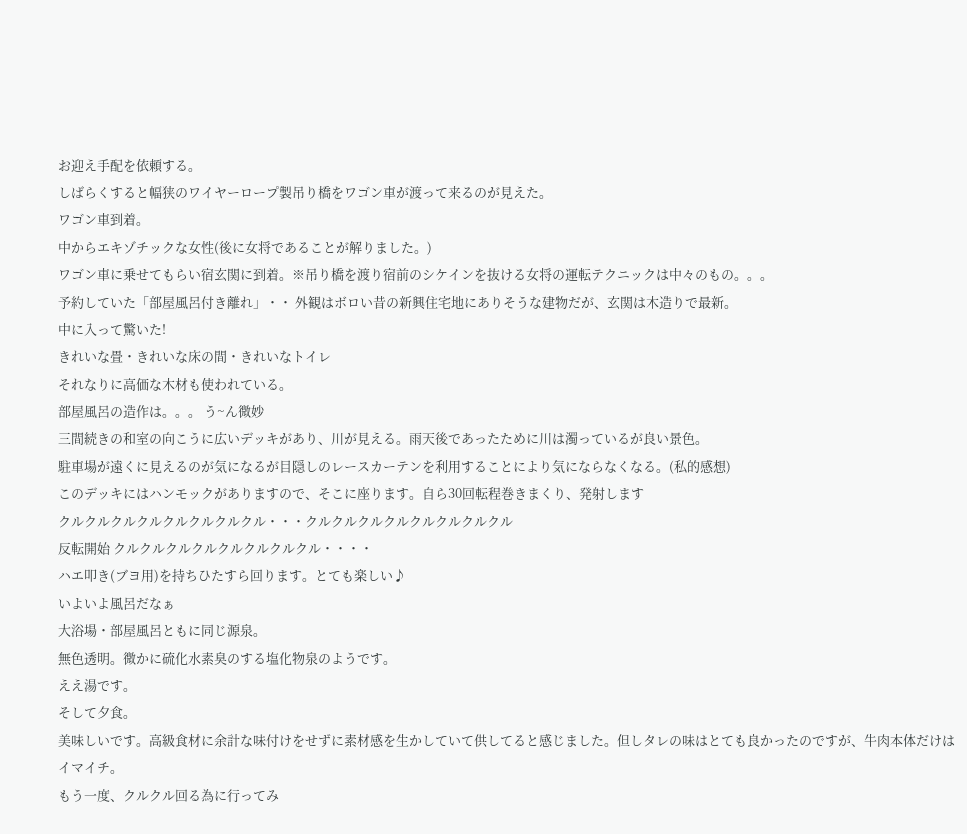お迎え手配を依頼する。
しばらくすると幅狭のワイヤーロープ製吊り橋をワゴン車が渡って来るのが見えた。
ワゴン車到着。
中からエキゾチックな女性(後に女将であることが解りました。)
ワゴン車に乗せてもらい宿玄関に到着。※吊り橋を渡り宿前のシケインを抜ける女将の運転テクニックは中々のもの。。。
予約していた「部屋風呂付き離れ」・・ 外観はボロい昔の新興住宅地にありそうな建物だが、玄関は木造りで最新。
中に入って驚いた!
きれいな畳・きれいな床の間・きれいなトイレ
それなりに高価な木材も使われている。
部屋風呂の造作は。。。 う~ん微妙
三間続きの和室の向こうに広いデッキがあり、川が見える。雨天後であったために川は濁っているが良い景色。
駐車場が遠くに見えるのが気になるが目隠しのレースカーテンを利用することにより気にならなくなる。(私的感想)
このデッキにはハンモックがありますので、そこに座ります。自ら30回転程巻きまくり、発射します
クルクルクルクルクルクルクルクル・・・クルクルクルクルクルクルクルクル
反転開始 クルクルクルクルクルクルクルクル・・・・
ハエ叩き(ブヨ用)を持ちひたすら回ります。とても楽しい♪
いよいよ風呂だなぁ
大浴場・部屋風呂ともに同じ源泉。
無色透明。微かに硫化水素臭のする塩化物泉のようです。
ええ湯です。
そして夕食。
美味しいです。高級食材に余計な味付けをせずに素材感を生かしていて供してると感じました。但しタレの味はとても良かったのですが、牛肉本体だけはイマイチ。
もう一度、クルクル回る為に行ってみ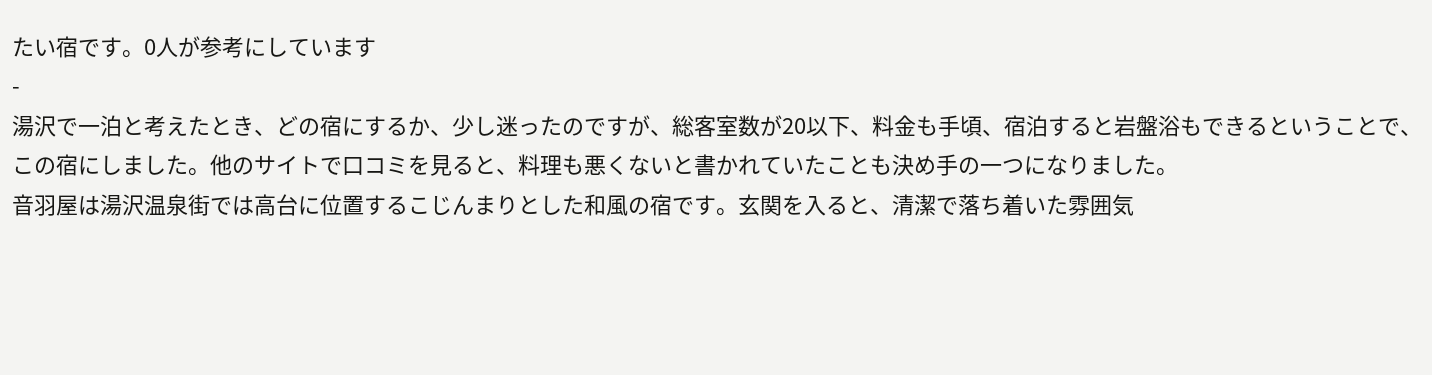たい宿です。0人が参考にしています
-
湯沢で一泊と考えたとき、どの宿にするか、少し迷ったのですが、総客室数が20以下、料金も手頃、宿泊すると岩盤浴もできるということで、この宿にしました。他のサイトで口コミを見ると、料理も悪くないと書かれていたことも決め手の一つになりました。
音羽屋は湯沢温泉街では高台に位置するこじんまりとした和風の宿です。玄関を入ると、清潔で落ち着いた雰囲気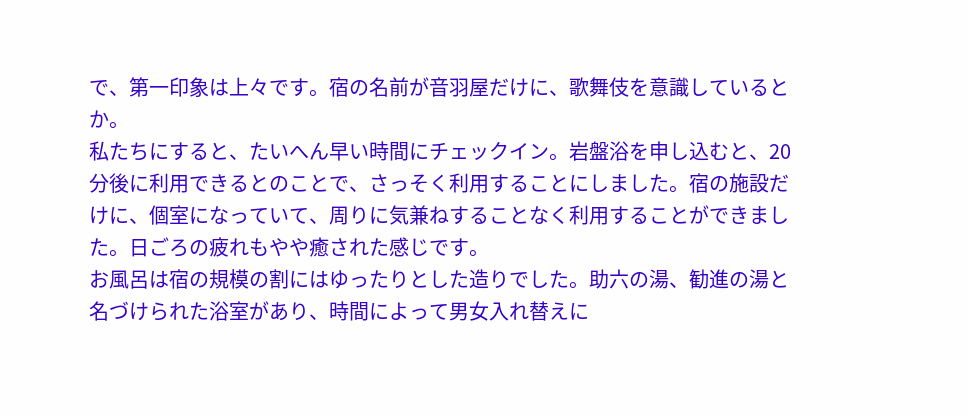で、第一印象は上々です。宿の名前が音羽屋だけに、歌舞伎を意識しているとか。
私たちにすると、たいへん早い時間にチェックイン。岩盤浴を申し込むと、20分後に利用できるとのことで、さっそく利用することにしました。宿の施設だけに、個室になっていて、周りに気兼ねすることなく利用することができました。日ごろの疲れもやや癒された感じです。
お風呂は宿の規模の割にはゆったりとした造りでした。助六の湯、勧進の湯と名づけられた浴室があり、時間によって男女入れ替えに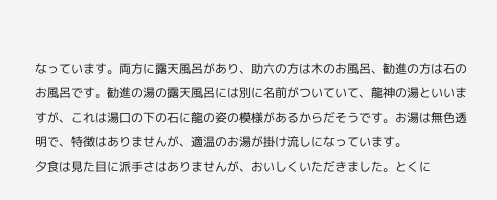なっています。両方に露天風呂があり、助六の方は木のお風呂、勧進の方は石のお風呂です。勧進の湯の露天風呂には別に名前がついていて、龍神の湯といいますが、これは湯口の下の石に龍の姿の模様があるからだそうです。お湯は無色透明で、特徴はありませんが、適温のお湯が掛け流しになっています。
夕食は見た目に派手さはありませんが、おいしくいただきました。とくに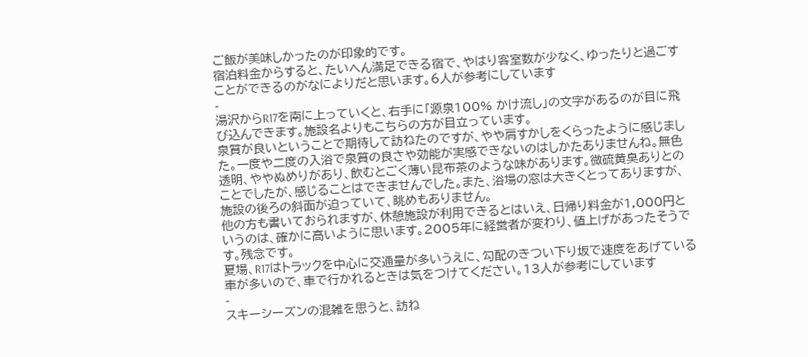ご飯が美味しかったのが印象的です。
宿泊料金からすると、たいへん満足できる宿で、やはり客室数が少なく、ゆったりと過ごすことができるのがなによりだと思います。6人が参考にしています
-
湯沢からR17を南に上っていくと、右手に「源泉100% かけ流し」の文字があるのが目に飛び込んできます。施設名よりもこちらの方が目立っています。
泉質が良いということで期待して訪ねたのですが、やや肩すかしをくらったように感じました。一度や二度の入浴で泉質の良さや効能が実感できないのはしかたありませんね。無色透明、ややぬめりがあり、飲むとごく薄い昆布茶のような味があります。微硫黄臭ありとのことでしたが、感じることはできませんでした。また、浴場の窓は大きくとってありますが、施設の後ろの斜面が迫っていて、眺めもありません。
他の方も書いておられますが、休憩施設が利用できるとはいえ、日帰り料金が1,000円というのは、確かに高いように思います。2005年に経営者が変わり、値上げがあったそうです。残念です。
夏場、R17はトラックを中心に交通量が多いうえに、勾配のきつい下り坂で速度をあげている車が多いので、車で行かれるときは気をつけてください。13人が参考にしています
-
スキーシーズンの混雑を思うと、訪ね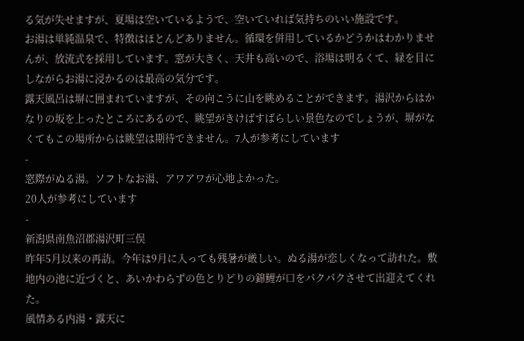る気が失せますが、夏場は空いているようで、空いていれば気持ちのいい施設です。
お湯は単純温泉で、特徴はほとんどありません。循環を併用しているかどうかはわかりませんが、放流式を採用しています。窓が大きく、天井も高いので、浴場は明るくて、緑を目にしながらお湯に浸かるのは最高の気分です。
露天風呂は塀に囲まれていますが、その向こうに山を眺めることができます。湯沢からはかなりの坂を上ったところにあるので、眺望がきけばすばらしい景色なのでしょうが、塀がなくてもこの場所からは眺望は期待できません。7人が参考にしています
-
窓際がぬる湯。ソフトなお湯、アワアワが心地よかった。
20人が参考にしています
-
新潟県南魚沼郡湯沢町三俣
昨年5月以来の再訪。今年は9月に入っても残暑が厳しい。ぬる湯が恋しくなって訪れた。敷地内の池に近づくと、あいかわらずの色とりどりの錦鯉が口をパクパクさせて出迎えてくれた。
風情ある内湯・露天に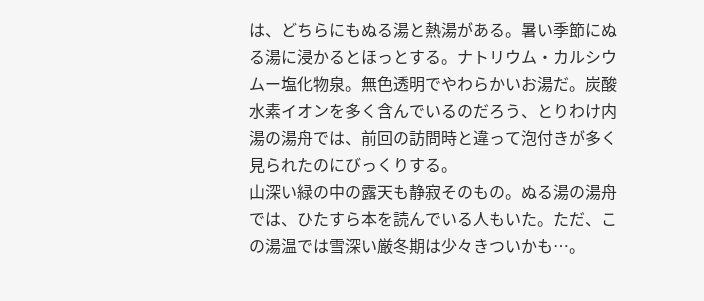は、どちらにもぬる湯と熱湯がある。暑い季節にぬる湯に浸かるとほっとする。ナトリウム・カルシウムー塩化物泉。無色透明でやわらかいお湯だ。炭酸水素イオンを多く含んでいるのだろう、とりわけ内湯の湯舟では、前回の訪問時と違って泡付きが多く見られたのにびっくりする。
山深い緑の中の露天も静寂そのもの。ぬる湯の湯舟では、ひたすら本を読んでいる人もいた。ただ、この湯温では雪深い厳冬期は少々きついかも…。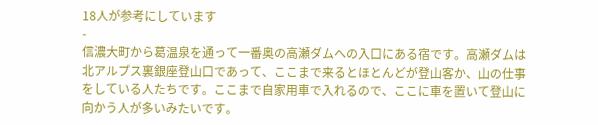18人が参考にしています
-
信濃大町から葛温泉を通って一番奥の高瀬ダムへの入口にある宿です。高瀬ダムは北アルプス裏銀座登山口であって、ここまで来るとほとんどが登山客か、山の仕事をしている人たちです。ここまで自家用車で入れるので、ここに車を置いて登山に向かう人が多いみたいです。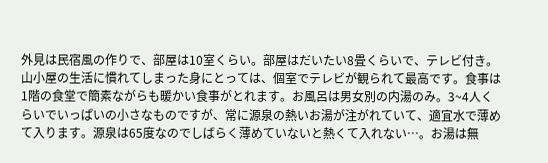外見は民宿風の作りで、部屋は10室くらい。部屋はだいたい8畳くらいで、テレビ付き。山小屋の生活に慣れてしまった身にとっては、個室でテレビが観られて最高です。食事は1階の食堂で簡素ながらも暖かい食事がとれます。お風呂は男女別の内湯のみ。3~4人くらいでいっぱいの小さなものですが、常に源泉の熱いお湯が注がれていて、適宜水で薄めて入ります。源泉は65度なのでしばらく薄めていないと熱くて入れない…。お湯は無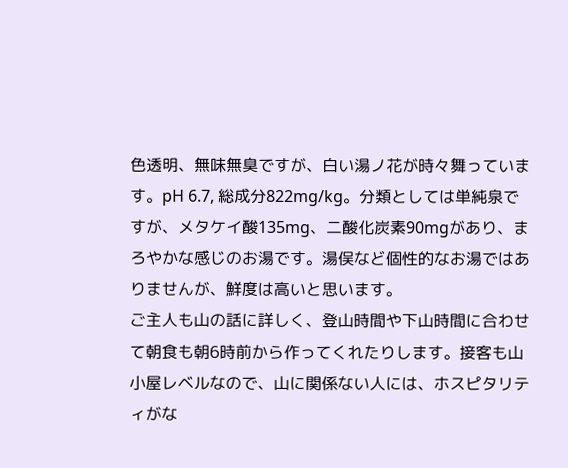色透明、無味無臭ですが、白い湯ノ花が時々舞っています。pH 6.7, 総成分822mg/kg。分類としては単純泉ですが、メタケイ酸135mg、二酸化炭素90mgがあり、まろやかな感じのお湯です。湯俣など個性的なお湯ではありませんが、鮮度は高いと思います。
ご主人も山の話に詳しく、登山時間や下山時間に合わせて朝食も朝6時前から作ってくれたりします。接客も山小屋レベルなので、山に関係ない人には、ホスピタリティがな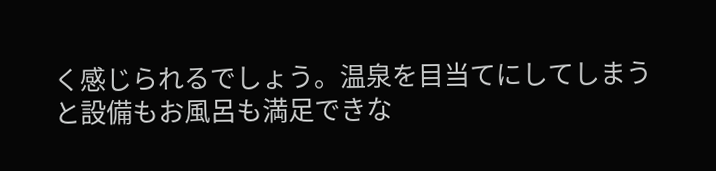く感じられるでしょう。温泉を目当てにしてしまうと設備もお風呂も満足できな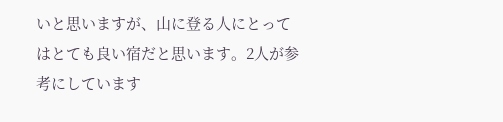いと思いますが、山に登る人にとってはとても良い宿だと思います。2人が参考にしています